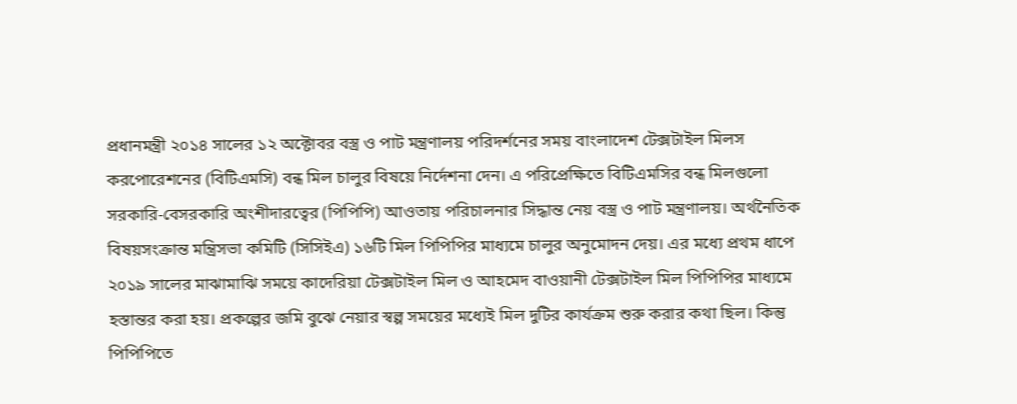প্রধানমন্ত্রী ২০১৪ সালের ১২ অক্টোবর বস্ত্র ও পাট মন্ত্রণালয় পরিদর্শনের সময় বাংলাদেশ টেক্সটাইল মিলস করপোরেশনের (বিটিএমসি) বন্ধ মিল চালুর বিষয়ে নির্দেশনা দেন। এ পরিপ্রেক্ষিতে বিটিএমসির বন্ধ মিলগুলো সরকারি-বেসরকারি অংশীদারত্বের (পিপিপি) আওতায় পরিচালনার সিদ্ধান্ত নেয় বস্ত্র ও পাট মন্ত্রণালয়। অর্থনৈতিক বিষয়সংক্রান্ত মন্ত্রিসভা কমিটি (সিসিইএ) ১৬টি মিল পিপিপির মাধ্যমে চালুর অনুমোদন দেয়। এর মধ্যে প্রথম ধাপে ২০১৯ সালের মাঝামাঝি সময়ে কাদেরিয়া টেক্সটাইল মিল ও আহমেদ বাওয়ানী টেক্সটাইল মিল পিপিপির মাধ্যমে হস্তান্তর করা হয়। প্রকল্পের জমি বুঝে নেয়ার স্বল্প সময়ের মধ্যেই মিল দুটির কার্যক্রম শুরু করার কথা ছিল। কিন্তু পিপিপিতে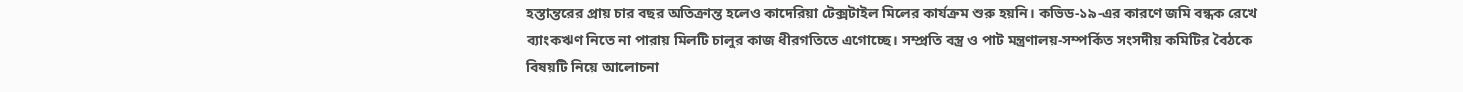হস্তান্তরের প্রায় চার বছর অতিক্রান্ত হলেও কাদেরিয়া টেক্সটাইল মিলের কার্যক্রম শুরু হয়নি। কভিড-১৯-এর কারণে জমি বন্ধক রেখে ব্যাংকঋণ নিতে না পারায় মিলটি চালুর কাজ ধীরগতিতে এগোচ্ছে। সম্প্রতি বস্ত্র ও পাট মন্ত্রণালয়-সম্পর্কিত সংসদীয় কমিটির বৈঠকে বিষয়টি নিয়ে আলোচনা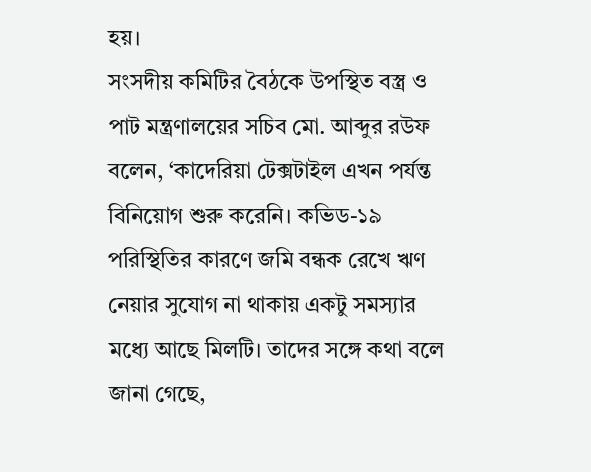হয়।
সংসদীয় কমিটির বৈঠকে উপস্থিত বস্ত্র ও পাট মন্ত্রণালয়ের সচিব মো. আব্দুর রউফ বলেন, ‘কাদেরিয়া টেক্সটাইল এখন পর্যন্ত বিনিয়োগ শুরু করেনি। কভিড-১৯ পরিস্থিতির কারণে জমি বন্ধক রেখে ঋণ নেয়ার সুযোগ না থাকায় একটু সমস্যার মধ্যে আছে মিলটি। তাদের সঙ্গে কথা বলে জানা গেছে,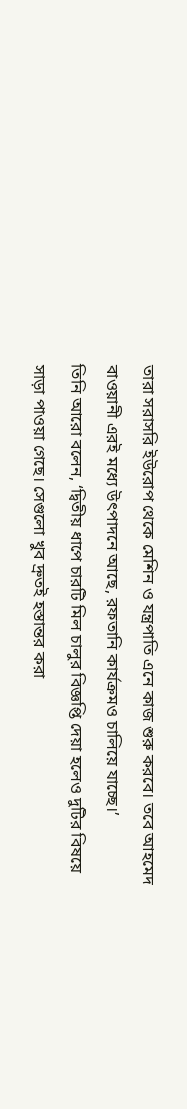তারা সরাসরি ইউরোপ থেকে মেশিন ও যন্ত্রপাতি এনে কাজ শুরু করবে। তবে আহমেদ বাওয়ানী এরই মধ্যে উৎপাদনে আছে, রফতানি কার্যক্রমও চালিয়ে যাচ্ছে।’
তিনি আরো বলেন, ‘দ্বিতীয় ধাপে চারটি মিল চালুর বিজ্ঞপ্তি দেয়া হলেও দুটির বিষয়ে সাড়া পাওয়া গেছে। সেগুলো খুব দ্রুতই হস্তান্তর করা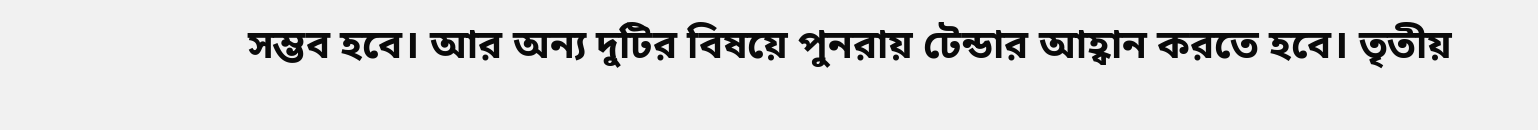সম্ভব হবে। আর অন্য দুটির বিষয়ে পুনরায় টেন্ডার আহ্বান করতে হবে। তৃতীয়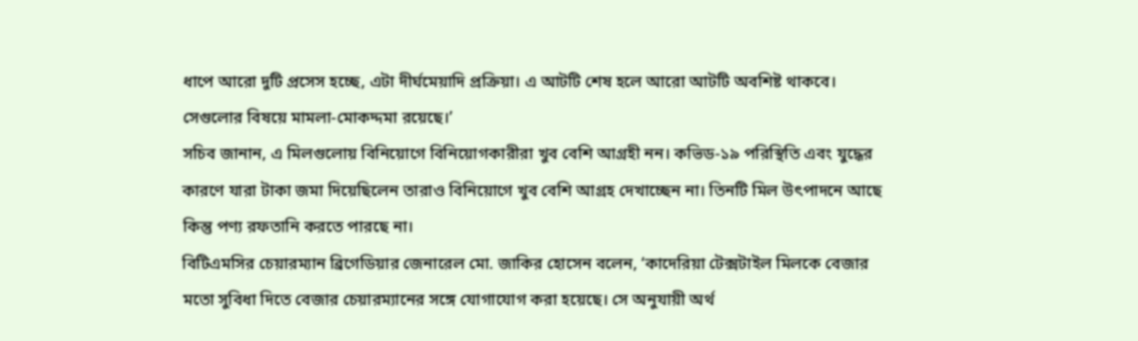ধাপে আরো দুটি প্রসেস হচ্ছে, এটা দীর্ঘমেয়াদি প্রক্রিয়া। এ আটটি শেষ হলে আরো আটটি অবশিষ্ট থাকবে। সেগুলোর বিষয়ে মামলা-মোকদ্দমা রয়েছে।’
সচিব জানান, এ মিলগুলোয় বিনিয়োগে বিনিয়োগকারীরা খুব বেশি আগ্রহী নন। কভিড-১৯ পরিস্থিতি এবং যুদ্ধের কারণে যারা টাকা জমা দিয়েছিলেন তারাও বিনিয়োগে খুব বেশি আগ্রহ দেখাচ্ছেন না। তিনটি মিল উৎপাদনে আছে কিন্তু পণ্য রফতানি করতে পারছে না।
বিটিএমসির চেয়ারম্যান ব্রিগেডিয়ার জেনারেল মো. জাকির হোসেন বলেন, ‘কাদেরিয়া টেক্সটাইল মিলকে বেজার মতো সুবিধা দিতে বেজার চেয়ারম্যানের সঙ্গে যোগাযোগ করা হয়েছে। সে অনুযায়ী অর্থ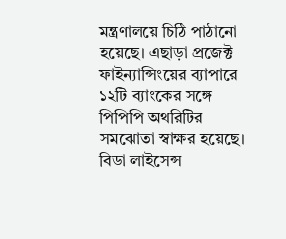মন্ত্রণালয়ে চিঠি পাঠানো হয়েছে। এছাড়া প্রজেক্ট ফাইন্যান্সিংয়ের ব্যাপারে ১২টি ব্যাংকের সঙ্গে পিপিপি অথরিটির সমঝোতা স্বাক্ষর হয়েছে। বিডা লাইসেন্স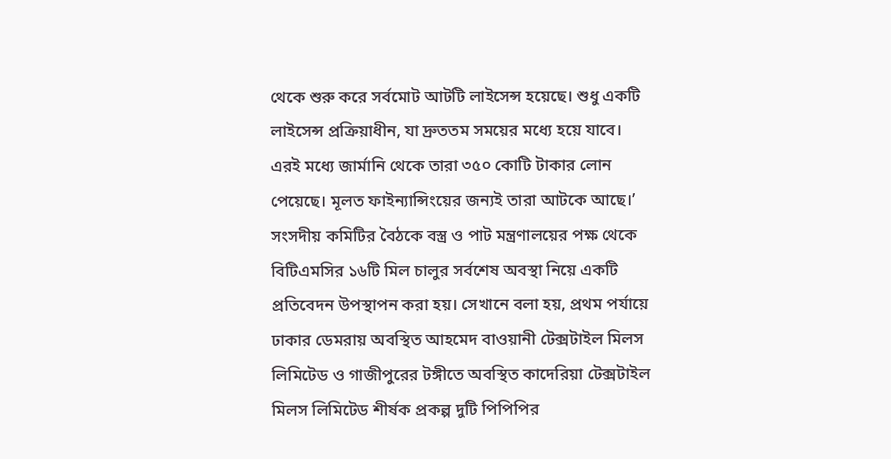থেকে শুরু করে সর্বমোট আটটি লাইসেন্স হয়েছে। শুধু একটি লাইসেন্স প্রক্রিয়াধীন, যা দ্রুততম সময়ের মধ্যে হয়ে যাবে। এরই মধ্যে জার্মানি থেকে তারা ৩৫০ কোটি টাকার লোন পেয়েছে। মূলত ফাইন্যান্সিংয়ের জন্যই তারা আটকে আছে।’
সংসদীয় কমিটির বৈঠকে বস্ত্র ও পাট মন্ত্রণালয়ের পক্ষ থেকে বিটিএমসির ১৬টি মিল চালুর সর্বশেষ অবস্থা নিয়ে একটি প্রতিবেদন উপস্থাপন করা হয়। সেখানে বলা হয়, প্রথম পর্যায়ে ঢাকার ডেমরায় অবস্থিত আহমেদ বাওয়ানী টেক্সটাইল মিলস লিমিটেড ও গাজীপুরের টঙ্গীতে অবস্থিত কাদেরিয়া টেক্সটাইল মিলস লিমিটেড শীর্ষক প্রকল্প দুটি পিপিপির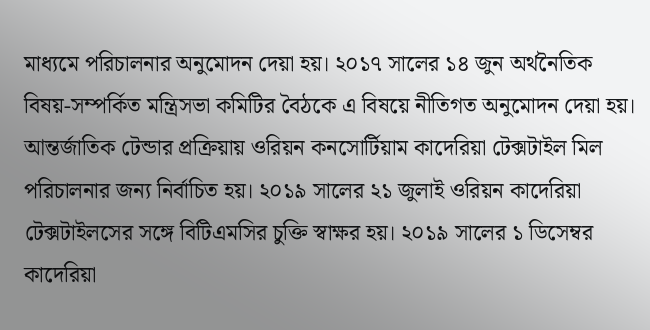মাধ্যমে পরিচালনার অনুমোদন দেয়া হয়। ২০১৭ সালের ১৪ জুন অর্থনৈতিক বিষয়-সম্পর্কিত মন্ত্রিসভা কমিটির বৈঠকে এ বিষয়ে নীতিগত অনুমোদন দেয়া হয়। আন্তর্জাতিক টেন্ডার প্রক্রিয়ায় ওরিয়ন কনসোর্টিয়াম কাদেরিয়া টেক্সটাইল মিল পরিচালনার জন্য নির্বাচিত হয়। ২০১৯ সালের ২১ জুলাই ওরিয়ন কাদেরিয়া টেক্সটাইলসের সঙ্গে বিটিএমসির চুক্তি স্বাক্ষর হয়। ২০১৯ সালের ১ ডিসেম্বর কাদেরিয়া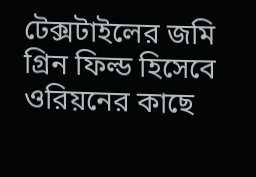টেক্সটাইলের জমি গ্রিন ফিল্ড হিসেবে ওরিয়নের কাছে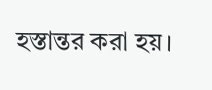হস্তান্তর করা হয়।